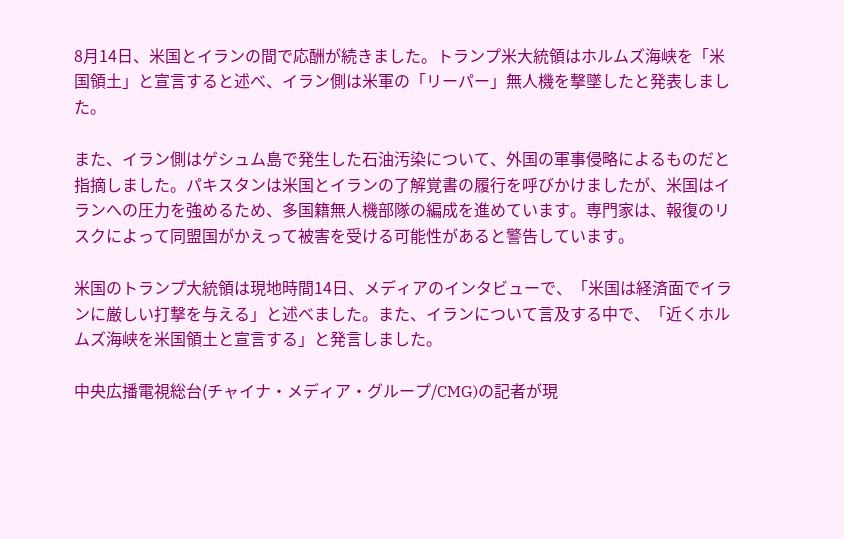8月14日、米国とイランの間で応酬が続きました。トランプ米大統領はホルムズ海峡を「米国領土」と宣言すると述べ、イラン側は米軍の「リーパー」無人機を撃墜したと発表しました。

また、イラン側はゲシュム島で発生した石油汚染について、外国の軍事侵略によるものだと指摘しました。パキスタンは米国とイランの了解覚書の履行を呼びかけましたが、米国はイランへの圧力を強めるため、多国籍無人機部隊の編成を進めています。専門家は、報復のリスクによって同盟国がかえって被害を受ける可能性があると警告しています。

米国のトランプ大統領は現地時間14日、メディアのインタビューで、「米国は経済面でイランに厳しい打撃を与える」と述べました。また、イランについて言及する中で、「近くホルムズ海峡を米国領土と宣言する」と発言しました。

中央広播電視総台(チャイナ・メディア・グループ/CMG)の記者が現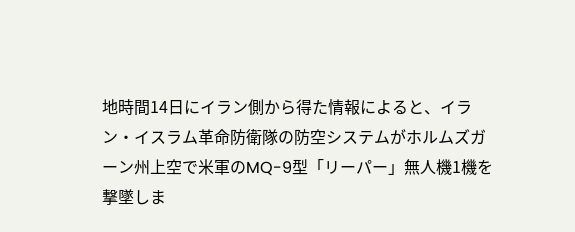地時間14日にイラン側から得た情報によると、イラン・イスラム革命防衛隊の防空システムがホルムズガーン州上空で米軍のMQ-9型「リーパー」無人機1機を撃墜しま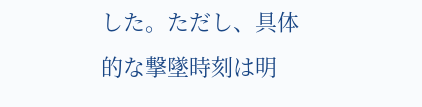した。ただし、具体的な撃墜時刻は明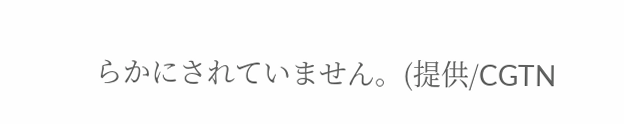らかにされていません。(提供/CGTN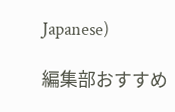Japanese)

編集部おすすめ